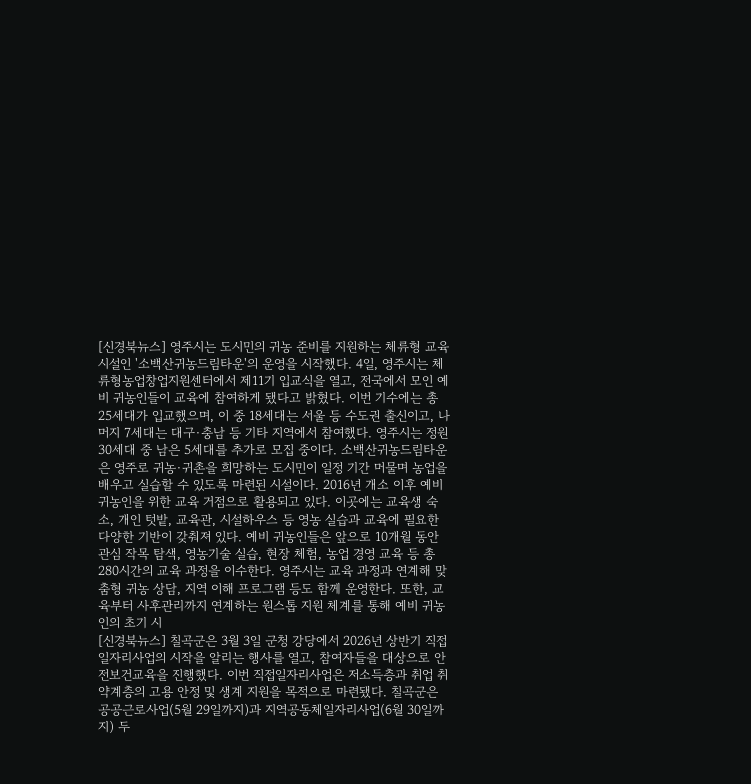[신경북뉴스] 영주시는 도시민의 귀농 준비를 지원하는 체류형 교육시설인 '소백산귀농드림타운'의 운영을 시작했다. 4일, 영주시는 체류형농업창업지원센터에서 제11기 입교식을 열고, 전국에서 모인 예비 귀농인들이 교육에 참여하게 됐다고 밝혔다. 이번 기수에는 총 25세대가 입교했으며, 이 중 18세대는 서울 등 수도권 출신이고, 나머지 7세대는 대구·충남 등 기타 지역에서 참여했다. 영주시는 정원 30세대 중 남은 5세대를 추가로 모집 중이다. 소백산귀농드림타운은 영주로 귀농·귀촌을 희망하는 도시민이 일정 기간 머물며 농업을 배우고 실습할 수 있도록 마련된 시설이다. 2016년 개소 이후 예비 귀농인을 위한 교육 거점으로 활용되고 있다. 이곳에는 교육생 숙소, 개인 텃밭, 교육관, 시설하우스 등 영농 실습과 교육에 필요한 다양한 기반이 갖춰져 있다. 예비 귀농인들은 앞으로 10개월 동안 관심 작목 탐색, 영농기술 실습, 현장 체험, 농업 경영 교육 등 총 280시간의 교육 과정을 이수한다. 영주시는 교육 과정과 연계해 맞춤형 귀농 상담, 지역 이해 프로그램 등도 함께 운영한다. 또한, 교육부터 사후관리까지 연계하는 원스톱 지원 체계를 통해 예비 귀농인의 초기 시
[신경북뉴스] 칠곡군은 3월 3일 군청 강당에서 2026년 상반기 직접일자리사업의 시작을 알리는 행사를 열고, 참여자들을 대상으로 안전보건교육을 진행했다. 이번 직접일자리사업은 저소득층과 취업 취약계층의 고용 안정 및 생계 지원을 목적으로 마련됐다. 칠곡군은 공공근로사업(5월 29일까지)과 지역공동체일자리사업(6월 30일까지) 두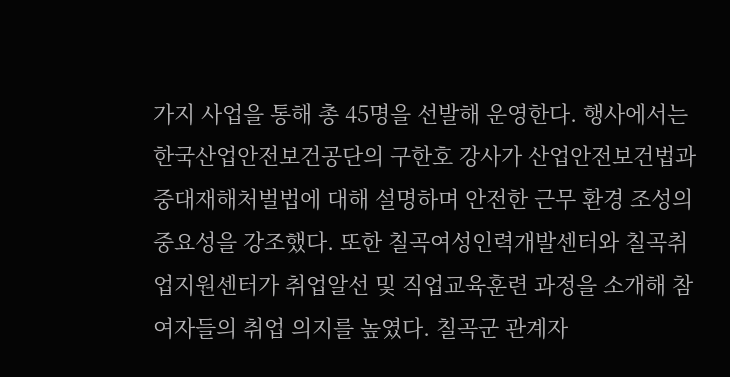가지 사업을 통해 총 45명을 선발해 운영한다. 행사에서는 한국산업안전보건공단의 구한호 강사가 산업안전보건법과 중대재해처벌법에 대해 설명하며 안전한 근무 환경 조성의 중요성을 강조했다. 또한 칠곡여성인력개발센터와 칠곡취업지원센터가 취업알선 및 직업교육훈련 과정을 소개해 참여자들의 취업 의지를 높였다. 칠곡군 관계자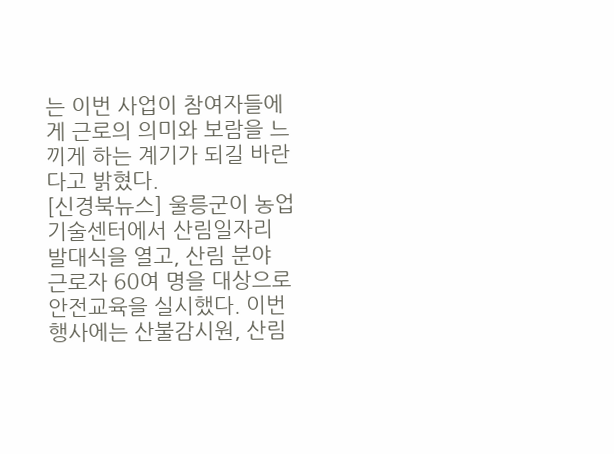는 이번 사업이 참여자들에게 근로의 의미와 보람을 느끼게 하는 계기가 되길 바란다고 밝혔다.
[신경북뉴스] 울릉군이 농업기술센터에서 산림일자리 발대식을 열고, 산림 분야 근로자 60여 명을 대상으로 안전교육을 실시했다. 이번 행사에는 산불감시원, 산림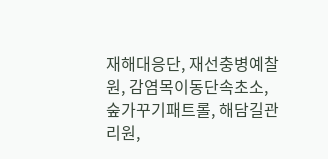재해대응단, 재선충병예찰원, 감염목이동단속초소, 숲가꾸기패트롤, 해담길관리원,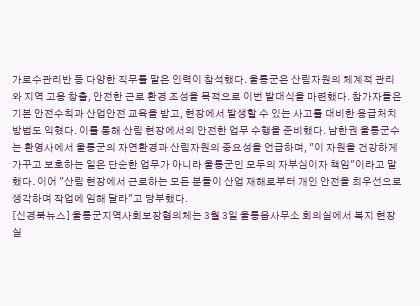가로수관리반 등 다양한 직무를 맡은 인력이 참석했다. 울릉군은 산림자원의 체계적 관리와 지역 고용 창출, 안전한 근로 환경 조성을 목적으로 이번 발대식을 마련했다. 참가자들은 기본 안전수칙과 산업안전 교육을 받고, 현장에서 발생할 수 있는 사고를 대비한 응급처치 방법도 익혔다. 이를 통해 산림 현장에서의 안전한 업무 수행을 준비했다. 남한권 울릉군수는 환영사에서 울릉군의 자연환경과 산림자원의 중요성을 언급하며, "이 자원을 건강하게 가꾸고 보호하는 일은 단순한 업무가 아니라 울릉군민 모두의 자부심이자 책임"이라고 말했다. 이어 "산림 현장에서 근로하는 모든 분들이 산업 재해로부터 개인 안전을 최우선으로 생각하며 작업에 임해 달라"고 당부했다.
[신경북뉴스] 울릉군지역사회보장협의체는 3월 3일 울릉읍사무소 회의실에서 복지 현장 실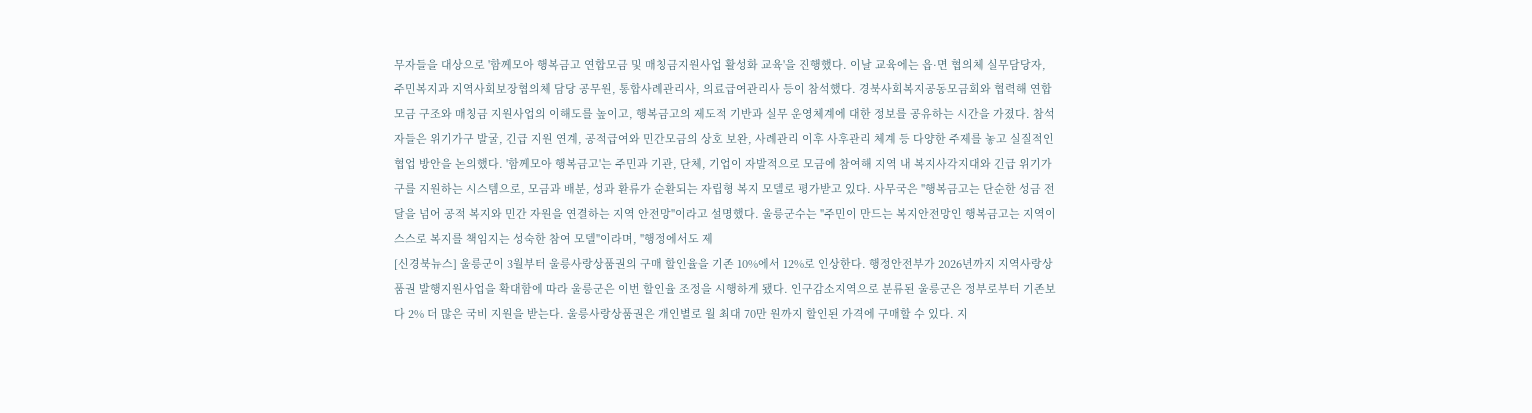무자들을 대상으로 '함께모아 행복금고 연합모금 및 매칭금지원사업 활성화 교육'을 진행했다. 이날 교육에는 읍·면 협의체 실무담당자, 주민복지과 지역사회보장협의체 담당 공무원, 통합사례관리사, 의료급여관리사 등이 참석했다. 경북사회복지공동모금회와 협력해 연합모금 구조와 매칭금 지원사업의 이해도를 높이고, 행복금고의 제도적 기반과 실무 운영체계에 대한 정보를 공유하는 시간을 가졌다. 참석자들은 위기가구 발굴, 긴급 지원 연계, 공적급여와 민간모금의 상호 보완, 사례관리 이후 사후관리 체계 등 다양한 주제를 놓고 실질적인 협업 방안을 논의했다. '함께모아 행복금고'는 주민과 기관, 단체, 기업이 자발적으로 모금에 참여해 지역 내 복지사각지대와 긴급 위기가구를 지원하는 시스템으로, 모금과 배분, 성과 환류가 순환되는 자립형 복지 모델로 평가받고 있다. 사무국은 "행복금고는 단순한 성금 전달을 넘어 공적 복지와 민간 자원을 연결하는 지역 안전망"이라고 설명했다. 울릉군수는 "주민이 만드는 복지안전망인 행복금고는 지역이 스스로 복지를 책임지는 성숙한 참여 모델"이라며, "행정에서도 제
[신경북뉴스] 울릉군이 3월부터 울릉사랑상품권의 구매 할인율을 기존 10%에서 12%로 인상한다. 행정안전부가 2026년까지 지역사랑상품권 발행지원사업을 확대함에 따라 울릉군은 이번 할인율 조정을 시행하게 됐다. 인구감소지역으로 분류된 울릉군은 정부로부터 기존보다 2% 더 많은 국비 지원을 받는다. 울릉사랑상품권은 개인별로 월 최대 70만 원까지 할인된 가격에 구매할 수 있다. 지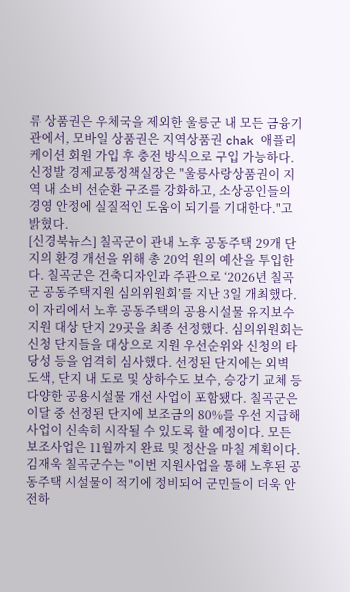류 상품권은 우체국을 제외한 울릉군 내 모든 금융기관에서, 모바일 상품권은 지역상품권 chak 애플리케이션 회원 가입 후 충전 방식으로 구입 가능하다. 신정발 경제교통정책실장은 "울릉사랑상품권이 지역 내 소비 선순환 구조를 강화하고, 소상공인들의 경영 안정에 실질적인 도움이 되기를 기대한다."고 밝혔다.
[신경북뉴스] 칠곡군이 관내 노후 공동주택 29개 단지의 환경 개선을 위해 총 20억 원의 예산을 투입한다. 칠곡군은 건축디자인과 주관으로 ‘2026년 칠곡군 공동주택지원 심의위원회’를 지난 3일 개최했다. 이 자리에서 노후 공동주택의 공용시설물 유지보수 지원 대상 단지 29곳을 최종 선정했다. 심의위원회는 신청 단지들을 대상으로 지원 우선순위와 신청의 타당성 등을 엄격히 심사했다. 선정된 단지에는 외벽 도색, 단지 내 도로 및 상하수도 보수, 승강기 교체 등 다양한 공용시설물 개선 사업이 포함됐다. 칠곡군은 이달 중 선정된 단지에 보조금의 80%를 우선 지급해 사업이 신속히 시작될 수 있도록 할 예정이다. 모든 보조사업은 11월까지 완료 및 정산을 마칠 계획이다. 김재욱 칠곡군수는 "이번 지원사업을 통해 노후된 공동주택 시설물이 적기에 정비되어 군민들이 더욱 안전하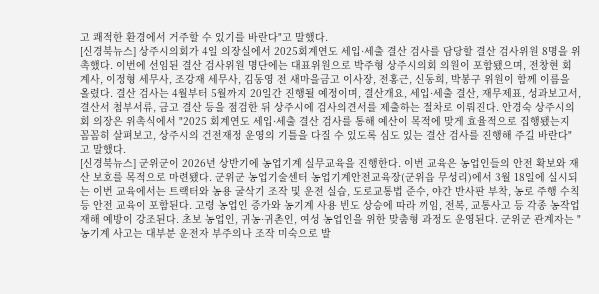고 쾌적한 환경에서 거주할 수 있기를 바란다"고 말했다.
[신경북뉴스] 상주시의회가 4일 의장실에서 2025회계연도 세입·세출 결산 검사를 담당할 결산 검사위원 8명을 위촉했다. 이번에 선임된 결산 검사위원 명단에는 대표위원으로 박주형 상주시의회 의원이 포함됐으며, 전창현 회계사, 이정형 세무사, 조강재 세무사, 김동영 전 새마을금고 이사장, 전홍근, 신동희, 박봉구 위원이 함께 이름을 올렸다. 결산 검사는 4월부터 5월까지 20일간 진행될 예정이며, 결산개요, 세입·세출 결산, 재무제표, 성과보고서, 결산서 첨부서류, 금고 결산 등을 점검한 뒤 상주시에 검사의견서를 제출하는 절차로 이뤄진다. 안경숙 상주시의회 의장은 위촉식에서 "2025 회계연도 세입·세출 결산 검사를 통해 예산이 목적에 맞게 효율적으로 집행됐는지 꼼꼼히 살펴보고, 상주시의 건전재정 운영의 기틀을 다질 수 있도록 심도 있는 결산 검사를 진행해 주길 바란다"고 말했다.
[신경북뉴스] 군위군이 2026년 상반기에 농업기계 실무교육을 진행한다. 이번 교육은 농업인들의 안전 확보와 재산 보호를 목적으로 마련됐다. 군위군 농업기술센터 농업기계안전교육장(군위읍 무성리)에서 3월 18일에 실시되는 이번 교육에서는 트랙터와 농용 굴삭기 조작 및 운전 실습, 도로교통법 준수, 야간 반사판 부착, 농로 주행 수칙 등 안전 교육이 포함된다. 고령 농업인 증가와 농기계 사용 빈도 상승에 따라 끼임, 전복, 교통사고 등 각종 농작업 재해 예방이 강조된다. 초보 농업인, 귀농·귀촌인, 여성 농업인을 위한 맞춤형 과정도 운영된다. 군위군 관계자는 "농기계 사고는 대부분 운전자 부주의나 조작 미숙으로 발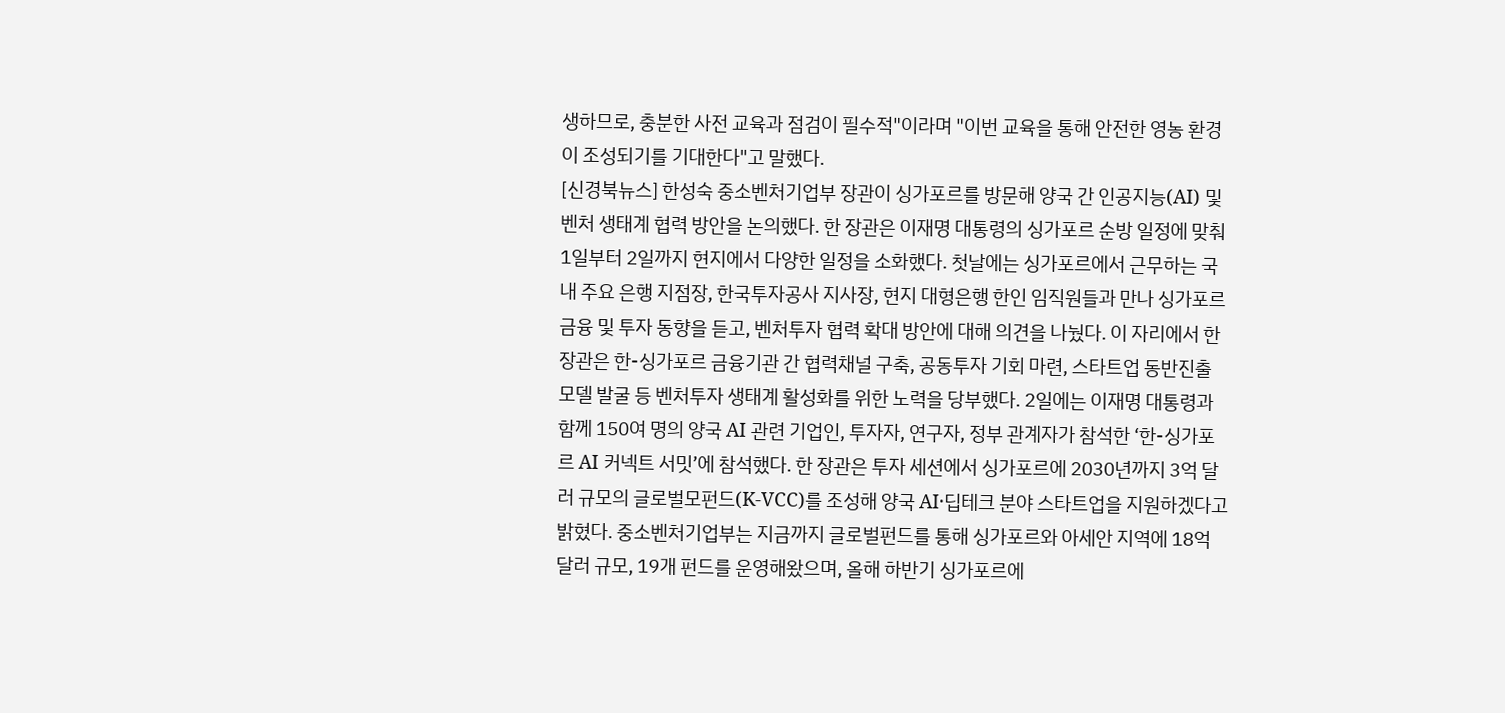생하므로, 충분한 사전 교육과 점검이 필수적"이라며 "이번 교육을 통해 안전한 영농 환경이 조성되기를 기대한다"고 말했다.
[신경북뉴스] 한성숙 중소벤처기업부 장관이 싱가포르를 방문해 양국 간 인공지능(AI) 및 벤처 생태계 협력 방안을 논의했다. 한 장관은 이재명 대통령의 싱가포르 순방 일정에 맞춰 1일부터 2일까지 현지에서 다양한 일정을 소화했다. 첫날에는 싱가포르에서 근무하는 국내 주요 은행 지점장, 한국투자공사 지사장, 현지 대형은행 한인 임직원들과 만나 싱가포르 금융 및 투자 동향을 듣고, 벤처투자 협력 확대 방안에 대해 의견을 나눴다. 이 자리에서 한 장관은 한-싱가포르 금융기관 간 협력채널 구축, 공동투자 기회 마련, 스타트업 동반진출 모델 발굴 등 벤처투자 생태계 활성화를 위한 노력을 당부했다. 2일에는 이재명 대통령과 함께 150여 명의 양국 AI 관련 기업인, 투자자, 연구자, 정부 관계자가 참석한 ‘한-싱가포르 AI 커넥트 서밋’에 참석했다. 한 장관은 투자 세션에서 싱가포르에 2030년까지 3억 달러 규모의 글로벌모펀드(K-VCC)를 조성해 양국 AI·딥테크 분야 스타트업을 지원하겠다고 밝혔다. 중소벤처기업부는 지금까지 글로벌펀드를 통해 싱가포르와 아세안 지역에 18억 달러 규모, 19개 펀드를 운영해왔으며, 올해 하반기 싱가포르에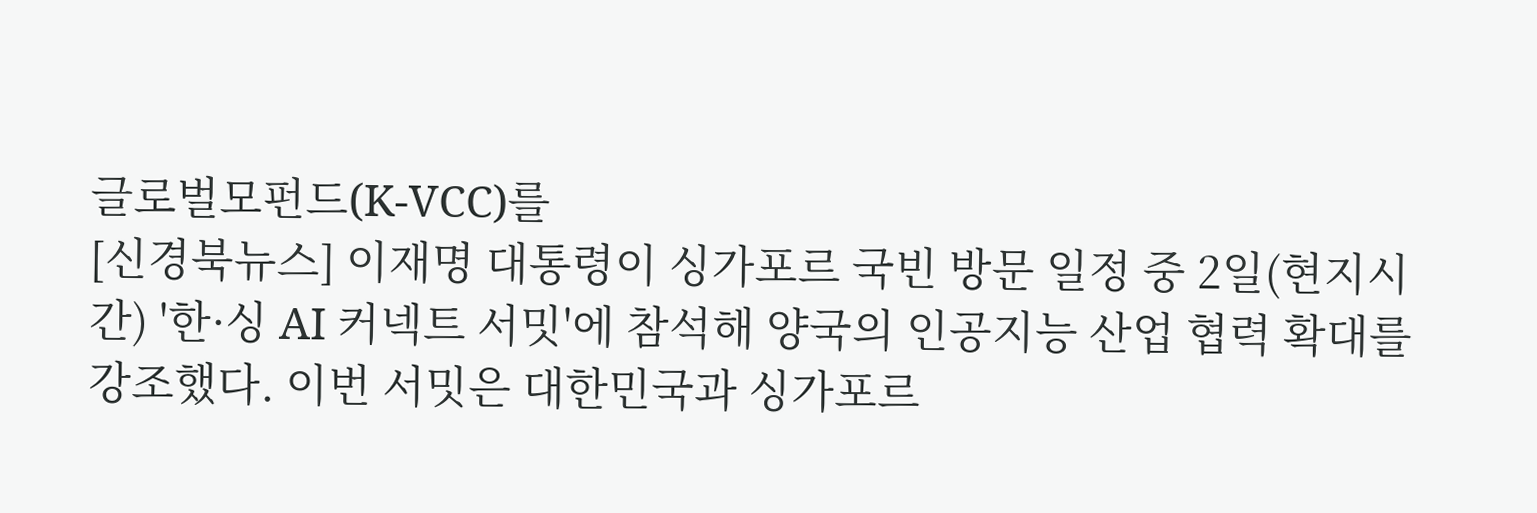글로벌모펀드(K-VCC)를
[신경북뉴스] 이재명 대통령이 싱가포르 국빈 방문 일정 중 2일(현지시간) '한·싱 AI 커넥트 서밋'에 참석해 양국의 인공지능 산업 협력 확대를 강조했다. 이번 서밋은 대한민국과 싱가포르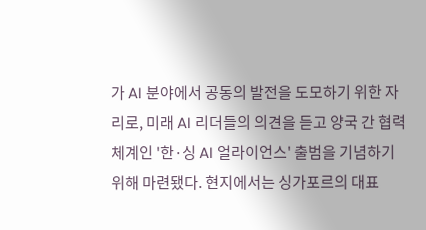가 AI 분야에서 공동의 발전을 도모하기 위한 자리로, 미래 AI 리더들의 의견을 듣고 양국 간 협력 체계인 '한·싱 AI 얼라이언스' 출범을 기념하기 위해 마련됐다. 현지에서는 싱가포르의 대표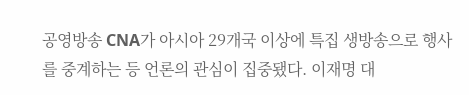공영방송 CNA가 아시아 29개국 이상에 특집 생방송으로 행사를 중계하는 등 언론의 관심이 집중됐다. 이재명 대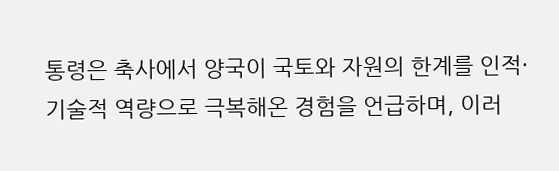통령은 축사에서 양국이 국토와 자원의 한계를 인적·기술적 역량으로 극복해온 경험을 언급하며, 이러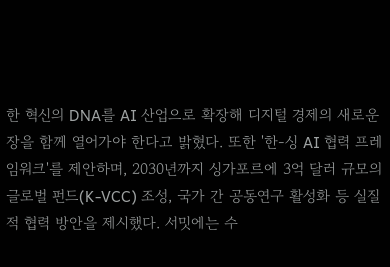한 혁신의 DNA를 AI 산업으로 확장해 디지털 경제의 새로운 장을 함께 열어가야 한다고 밝혔다. 또한 '한-싱 AI 협력 프레임워크'를 제안하며, 2030년까지 싱가포르에 3억 달러 규모의 글로벌 펀드(K-VCC) 조성, 국가 간 공동연구 활성화 등 실질적 협력 방안을 제시했다. 서밋에는 수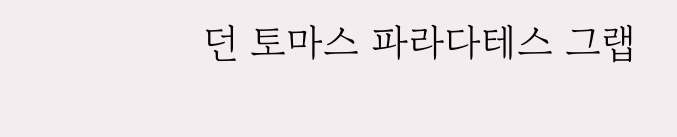던 토마스 파라다테스 그랩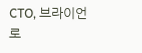CTO, 브라이언 로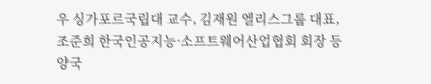우 싱가포르국립대 교수, 김재원 엘리스그룹 대표, 조준희 한국인공지능·소프트웨어산업협회 회장 등 양국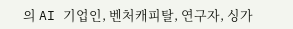의 AI 기업인, 벤처캐피탈, 연구자, 싱가